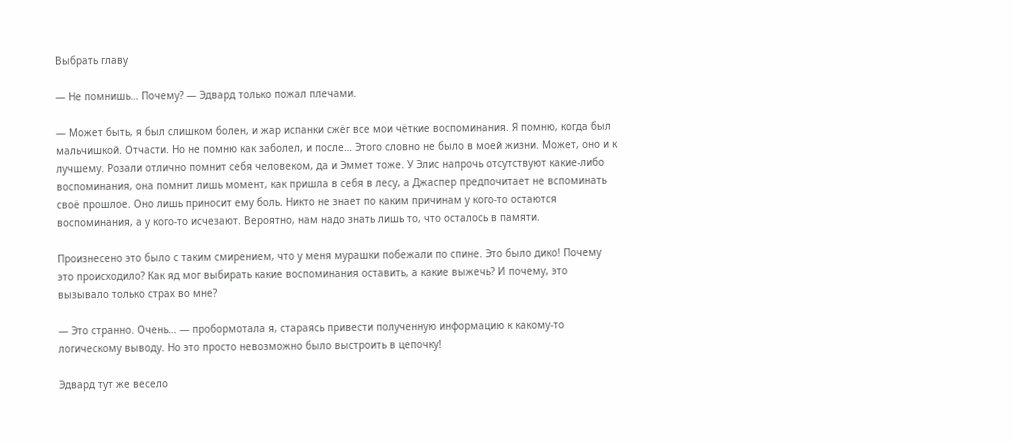Выбрать главу

— Не помнишь… Почему? — Эдвард только пожал плечами.

— Может быть, я был слишком болен, и жар испанки сжёг все мои чёткие воспоминания. Я помню, когда был мальчишкой. Отчасти. Но не помню как заболел, и после… Этого словно не было в моей жизни. Может, оно и к лучшему. Розали отлично помнит себя человеком, да и Эммет тоже. У Элис напрочь отсутствуют какие-либо воспоминания, она помнит лишь момент, как пришла в себя в лесу, а Джаспер предпочитает не вспоминать своё прошлое. Оно лишь приносит ему боль. Никто не знает по каким причинам у кого-то остаются воспоминания, а у кого-то исчезают. Вероятно, нам надо знать лишь то, что осталось в памяти.

Произнесено это было с таким смирением, что у меня мурашки побежали по спине. Это было дико! Почему это происходило? Как яд мог выбирать какие воспоминания оставить, а какие выжечь? И почему, это вызывало только страх во мне?

— Это странно. Очень… — пробормотала я, стараясь привести полученную информацию к какому-то логическому выводу. Но это просто невозможно было выстроить в цепочку!

Эдвард тут же весело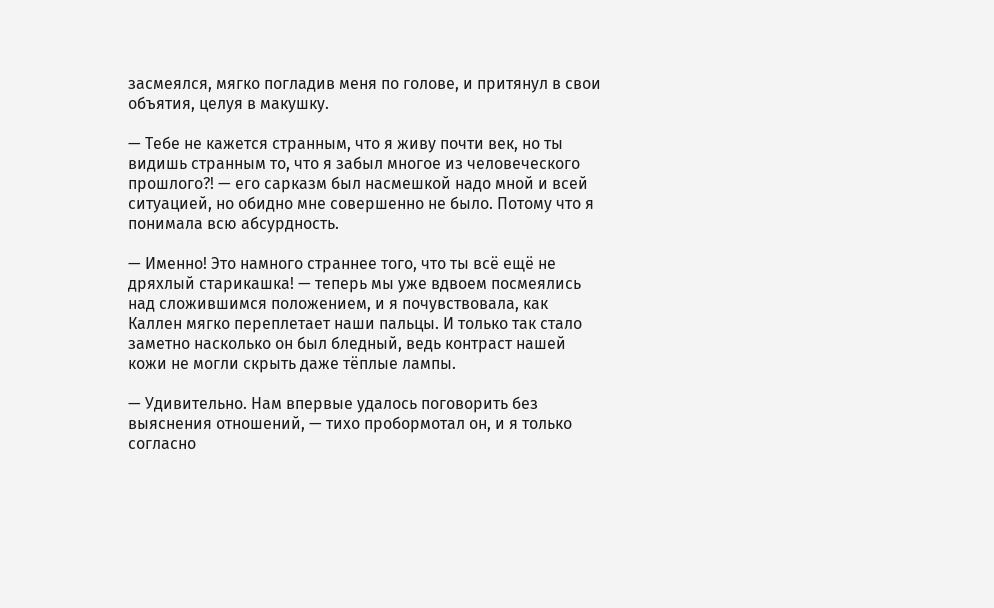засмеялся, мягко погладив меня по голове, и притянул в свои объятия, целуя в макушку.

— Тебе не кажется странным, что я живу почти век, но ты видишь странным то, что я забыл многое из человеческого прошлого?! — его сарказм был насмешкой надо мной и всей ситуацией, но обидно мне совершенно не было. Потому что я понимала всю абсурдность.

— Именно! Это намного страннее того, что ты всё ещё не дряхлый старикашка! — теперь мы уже вдвоем посмеялись над сложившимся положением, и я почувствовала, как Каллен мягко переплетает наши пальцы. И только так стало заметно насколько он был бледный, ведь контраст нашей кожи не могли скрыть даже тёплые лампы.

— Удивительно. Нам впервые удалось поговорить без выяснения отношений, — тихо пробормотал он, и я только согласно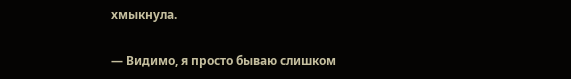хмыкнула.

— Видимо, я просто бываю слишком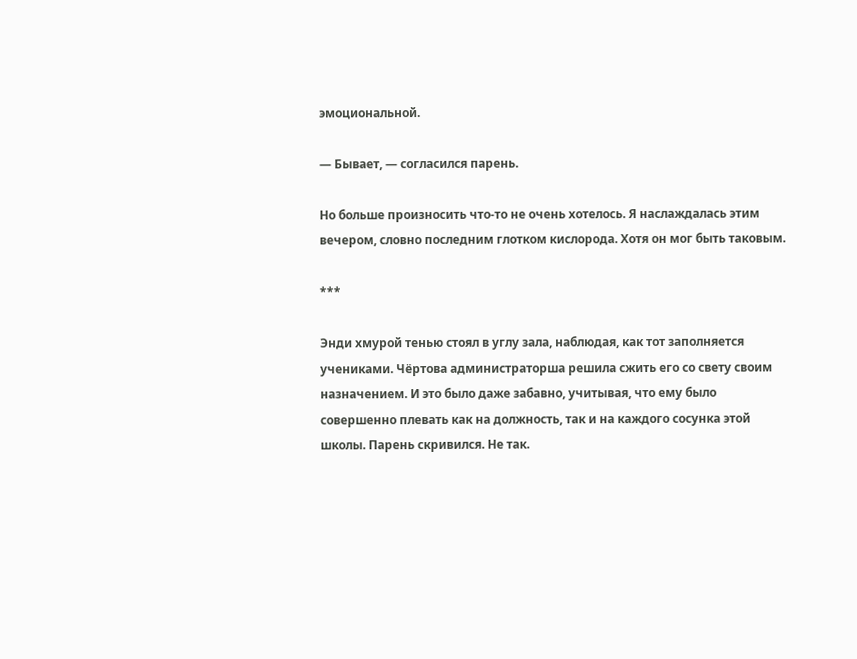эмоциональной.

— Бывает, — согласился парень.

Но больше произносить что-то не очень хотелось. Я наслаждалась этим вечером, словно последним глотком кислорода. Хотя он мог быть таковым.

***

Энди хмурой тенью стоял в углу зала, наблюдая, как тот заполняется учениками. Чёртова администраторша решила сжить его со свету своим назначением. И это было даже забавно, учитывая, что ему было совершенно плевать как на должность, так и на каждого сосунка этой школы. Парень скривился. Не так.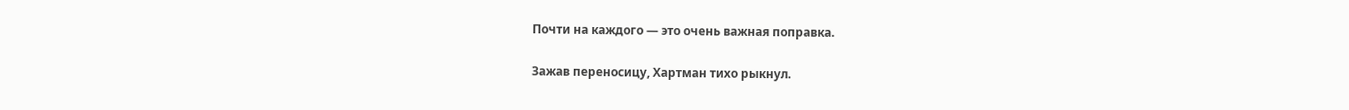Почти на каждого — это очень важная поправка.

Зажав переносицу, Хартман тихо рыкнул.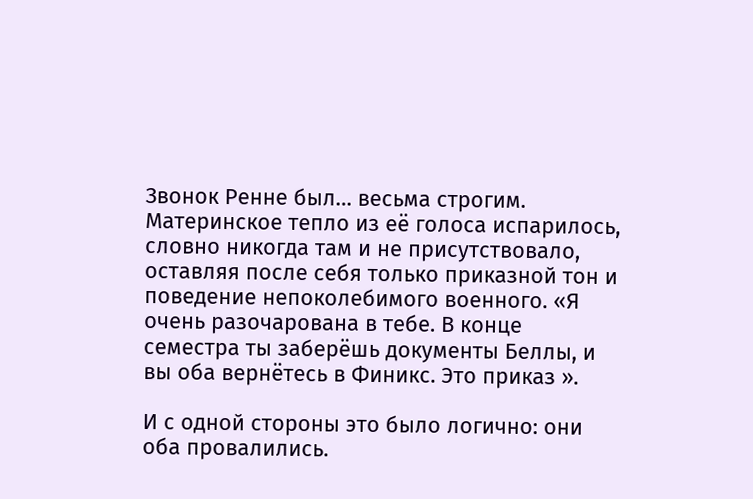Звонок Ренне был… весьма строгим. Материнское тепло из её голоса испарилось, словно никогда там и не присутствовало, оставляя после себя только приказной тон и поведение непоколебимого военного. «Я очень разочарована в тебе. В конце семестра ты заберёшь документы Беллы, и вы оба вернётесь в Финикс. Это приказ ».

И с одной стороны это было логично: они оба провалились.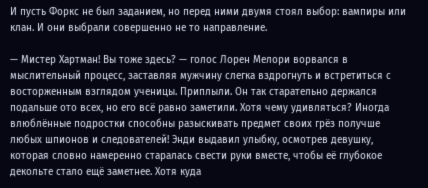И пусть Форкс не был заданием, но перед ними двумя стоял выбор: вампиры или клан. И они выбрали совершенно не то направление.

— Мистер Хартман! Вы тоже здесь? — голос Лорен Мелори ворвался в мыслительный процесс, заставляя мужчину слегка вздрогнуть и встретиться с восторженным взглядом ученицы. Приплыли. Он так старательно держался подальше ото всех, но его всё равно заметили. Хотя чему удивляться? Иногда влюблённые подростки способны разыскивать предмет своих грёз получше любых шпионов и следователей! Энди выдавил улыбку, осмотрев девушку, которая словно намеренно старалась свести руки вместе, чтобы её глубокое декольте стало ещё заметнее. Хотя куда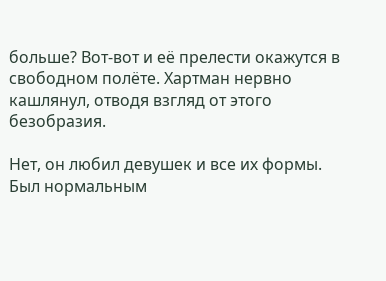больше? Вот-вот и её прелести окажутся в свободном полёте. Хартман нервно кашлянул, отводя взгляд от этого безобразия.

Нет, он любил девушек и все их формы. Был нормальным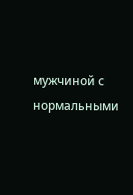мужчиной с нормальными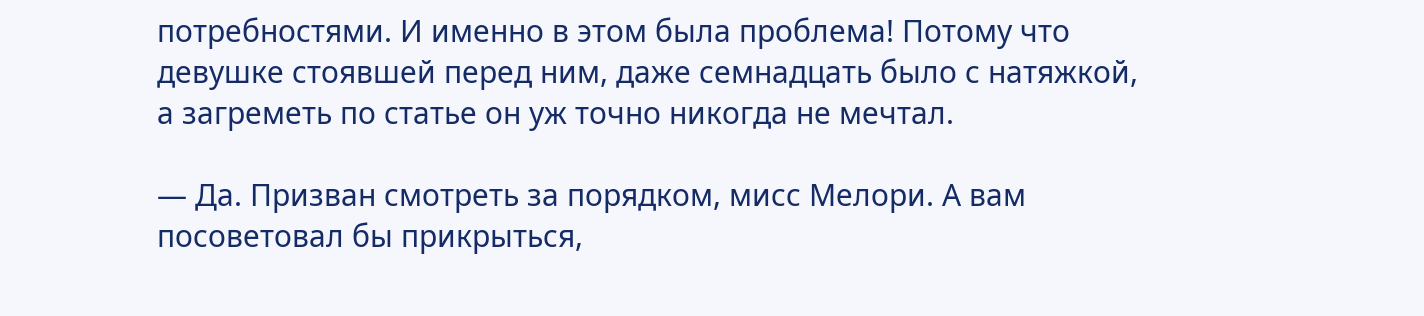потребностями. И именно в этом была проблема! Потому что девушке стоявшей перед ним, даже семнадцать было с натяжкой, а загреметь по статье он уж точно никогда не мечтал.

— Да. Призван смотреть за порядком, мисс Мелори. А вам посоветовал бы прикрыться,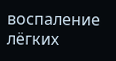воспаление лёгких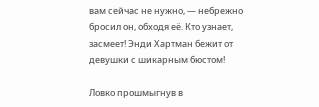вам сейчас не нужно, — небрежно бросил он, обходя её. Кто узнает, засмеет! Энди Хартман бежит от девушки с шикарным бюстом!

Ловко прошмыгнув в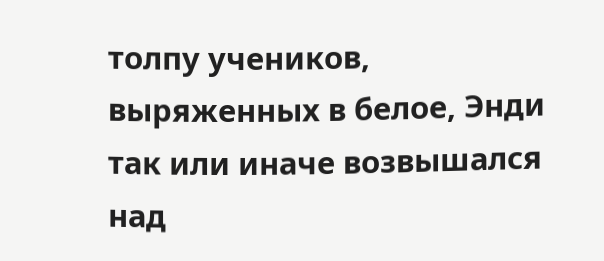толпу учеников, выряженных в белое, Энди так или иначе возвышался над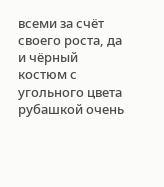всеми за счёт своего роста, да и чёрный костюм с угольного цвета рубашкой очень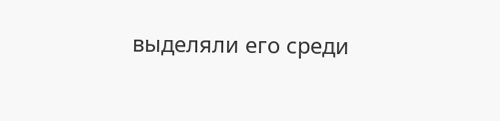выделяли его среди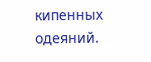кипенных одеяний.